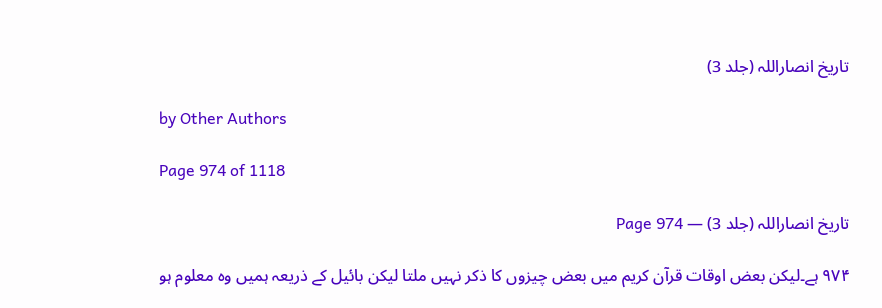تاریخ انصاراللہ (جلد 3)

by Other Authors

Page 974 of 1118

تاریخ انصاراللہ (جلد 3) — Page 974

۹۷۴ ہے۔لیکن بعض اوقات قرآن کریم میں بعض چیزوں کا ذکر نہیں ملتا لیکن بائیل کے ذریعہ ہمیں وہ معلوم ہو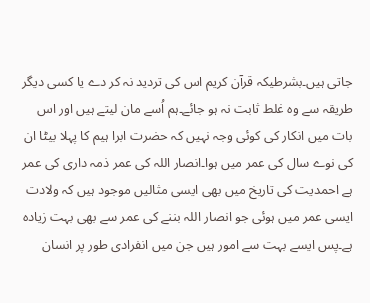جاتی ہیں۔بشرطیکہ قرآن کریم اس کی تردید نہ کر دے یا کسی دیگر طریقہ سے وہ غلط ثابت نہ ہو جائے۔ہم اُسے مان لیتے ہیں اور اس بات میں انکار کی کوئی وجہ نہیں کہ حضرت ابرا ہیم کا پہلا بیٹا ان کی نوے سال کی عمر میں ہوا۔انصار اللہ کی عمر ذمہ داری کی عمر ہے احمدیت کی تاریخ میں بھی ایسی مثالیں موجود ہیں کہ ولادت ایسی عمر میں ہوئی جو انصار اللہ بننے کی عمر سے بھی بہت زیادہ ہے۔پس ایسے بہت سے امور ہیں جن میں انفرادی طور پر انسان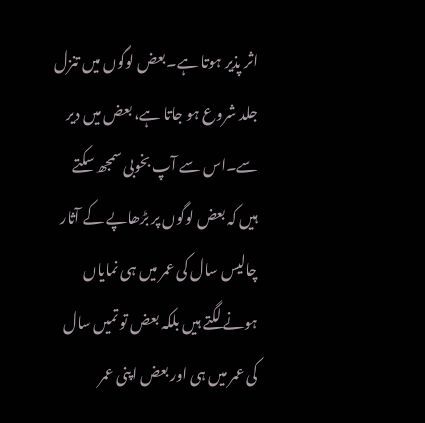اثر پذیر ہوتا ہے۔بعض لوگوں میں تنزل جلد شروع ہو جاتا ہے، بعض میں دیر سے۔اس سے آپ بخوبی سمجھ سکتے ہیں کہ بعض لوگوں پر بڑھاپے کے آثار چالیس سال کی عمر میں ہی نمایاں ہونے لگتے ہیں بلکہ بعض تو تمیں سال کی عمر میں ہی اور بعض اپنی عمر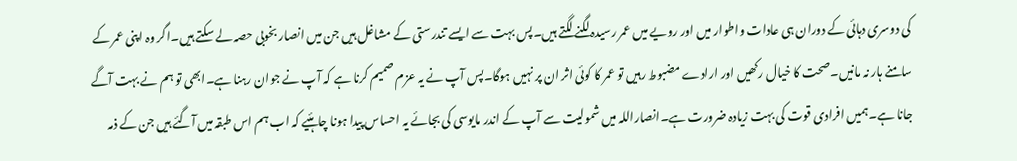کی دوسری دہائی کے دوران ہی عادات واطوار میں اور رویے میں عمر رسیدہ لگنے لگتے ہیں۔پس بہت سے ایسے تندرستی کے مشاغل ہیں جن میں انصار بخوبی حصہ لے سکتے ہیں۔اگر وہ اپنی عمر کے سامنے ہار نہ مانیں۔صحت کا خیال رکھیں اور ارادے مضبوط رہیں تو عمر کا کوئی اثر ان پر نہیں ہوگا۔پس آپ نے یہ عزم صمیم کرنا ہے کہ آپ نے جوان رہنا ہے۔ابھی تو ہم نے بہت آگے جانا ہے۔ہمیں افرادی قوت کی بہت زیادہ ضرورت ہے۔انصاراللہ میں شمولیت سے آپ کے اندر مایوسی کی بجائے یہ احساس پیدا ہونا چاہئیے کہ اب ہم اس طبقہ میں آگئے ہیں جن کے ذمہ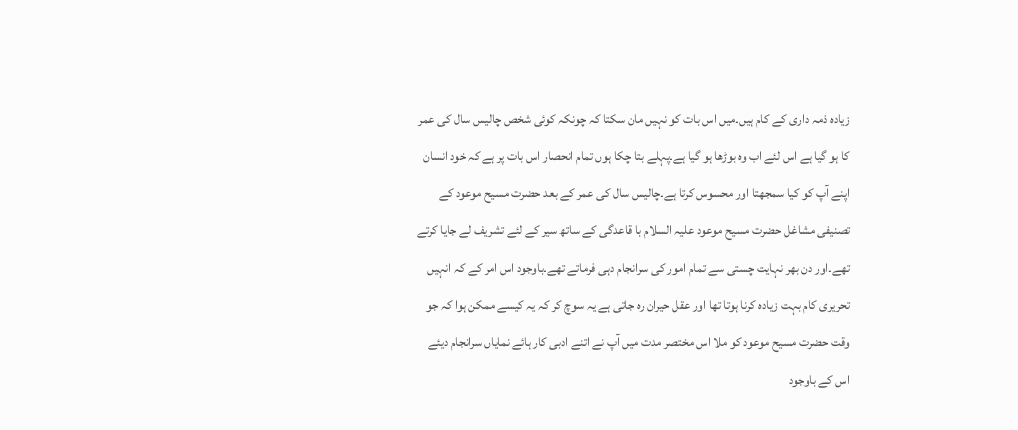زیادہ ذمہ داری کے کام ہیں۔میں اس بات کو نہیں مان سکتا کہ چونکہ کوئی شخص چالیس سال کی عمر کا ہو گیا ہے اس لئے اب وہ بوڑھا ہو گیا ہے۔پہلے بتا چکا ہوں تمام انحصار اس بات پر ہے کہ خود انسان اپنے آپ کو کیا سمجھتا اور محسوس کرتا ہے۔چالیس سال کی عمر کے بعد حضرت مسیح موعود کے تصنیفی مشاغل حضرت مسیح موعود علیہ السلام با قاعدگی کے ساتھ سیر کے لئے تشریف لے جایا کرتے تھے۔اور دن بھر نہایت چستی سے تمام امور کی سرانجام دہی فرماتے تھے۔باوجود اس امر کے کہ انہیں تحریری کام بہت زیادہ کرنا ہوتا تھا اور عقل حیران رہ جاتی ہے یہ سوچ کر کہ یہ کیسے ممکن ہوا کہ جو وقت حضرت مسیح موعود کو ملا اس مختصر مدت میں آپ نے اتنے ادبی کار ہائے نمایاں سرانجام دیئے اس کے باوجود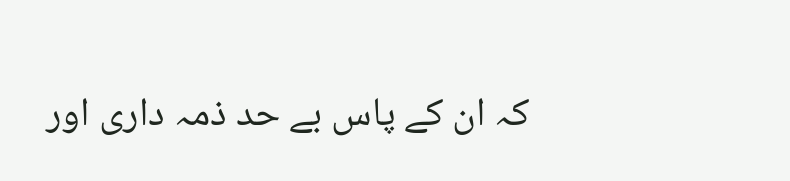کہ ان کے پاس بے حد ذمہ داری اور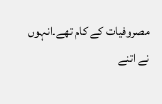مصروفیات کے کام تھے۔انہوں نے اتنے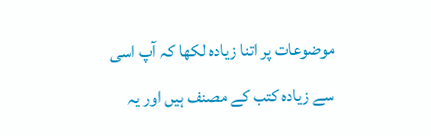موضوعات پر اتنا زیادہ لکھا کہ آپ اسی سے زیادہ کتب کے مصنف ہیں اور یہ